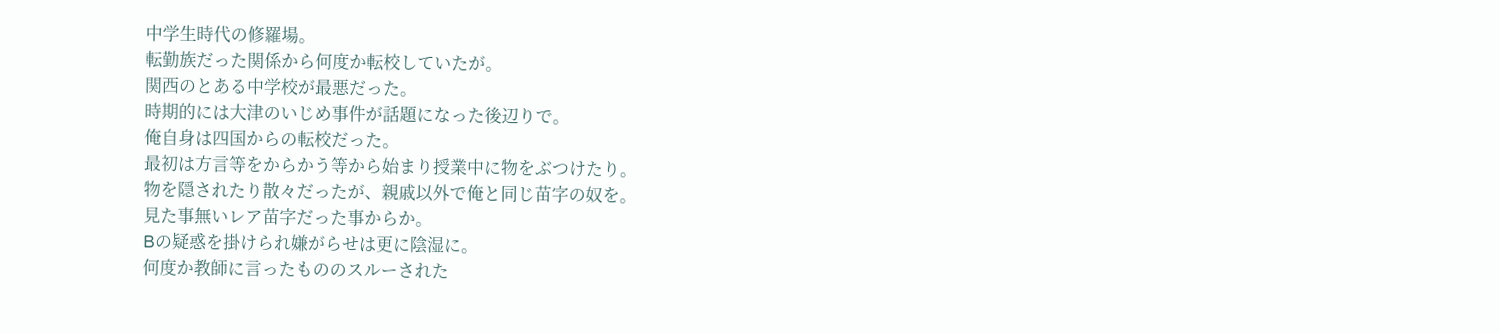中学生時代の修羅場。
転勤族だった関係から何度か転校していたが。
関西のとある中学校が最悪だった。
時期的には大津のいじめ事件が話題になった後辺りで。
俺自身は四国からの転校だった。
最初は方言等をからかう等から始まり授業中に物をぶつけたり。
物を隠されたり散々だったが、親戚以外で俺と同じ苗字の奴を。
見た事無いレア苗字だった事からか。
Bの疑惑を掛けられ嫌がらせは更に陰湿に。
何度か教師に言ったもののスルーされた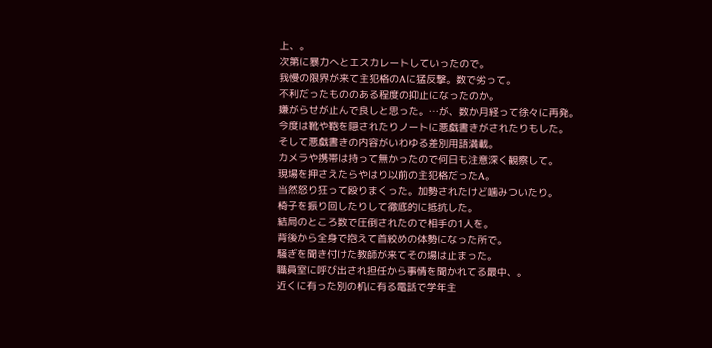上、。
次第に暴力へとエスカレートしていったので。
我慢の限界が来て主犯格のAに猛反撃。数で劣って。
不利だったもののある程度の抑止になったのか。
嫌がらせが止んで良しと思った。…が、数か月経って徐々に再発。
今度は靴や鞄を隠されたりノートに悪戯書きがされたりもした。
そして悪戯書きの内容がいわゆる差別用語満載。
カメラや携帯は持って無かったので何日も注意深く観察して。
現場を押さえたらやはり以前の主犯格だったA。
当然怒り狂って殴りまくった。加勢されたけど噛みついたり。
椅子を振り回したりして徹底的に抵抗した。
結局のところ数で圧倒されたので相手の1人を。
背後から全身で抱えて首絞めの体勢になった所で。
騒ぎを聞き付けた教師が来てその場は止まった。
職員室に呼び出され担任から事情を聞かれてる最中、。
近くに有った別の机に有る電話で学年主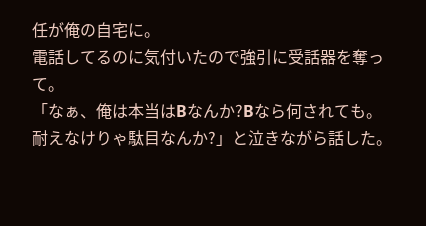任が俺の自宅に。
電話してるのに気付いたので強引に受話器を奪って。
「なぁ、俺は本当はBなんか?Bなら何されても。
耐えなけりゃ駄目なんか?」と泣きながら話した。